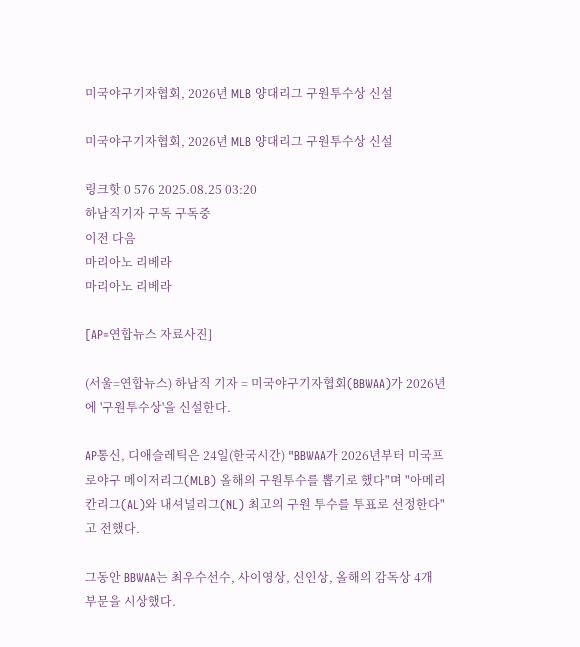미국야구기자협회, 2026년 MLB 양대리그 구원투수상 신설

미국야구기자협회, 2026년 MLB 양대리그 구원투수상 신설

링크핫 0 576 2025.08.25 03:20
하남직기자 구독 구독중
이전 다음
마리아노 리베라
마리아노 리베라

[AP=연합뉴스 자료사진]

(서울=연합뉴스) 하남직 기자 = 미국야구기자협회(BBWAA)가 2026년에 '구원투수상'을 신설한다.

AP통신, 디애슬레틱은 24일(한국시간) "BBWAA가 2026년부터 미국프로야구 메이저리그(MLB) 올해의 구원투수를 뽑기로 했다"며 "아메리칸리그(AL)와 내셔널리그(NL) 최고의 구원 투수를 투표로 선정한다"고 전했다.

그동안 BBWAA는 최우수선수, 사이영상, 신인상, 올해의 감독상 4개 부문을 시상했다.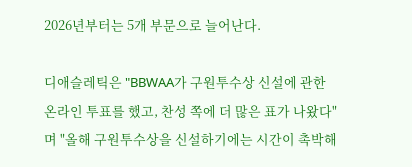2026년부터는 5개 부문으로 늘어난다.

디애슬레틱은 "BBWAA가 구원투수상 신설에 관한 온라인 투표를 했고, 찬성 쪽에 더 많은 표가 나왔다"며 "올해 구원투수상을 신설하기에는 시간이 촉박해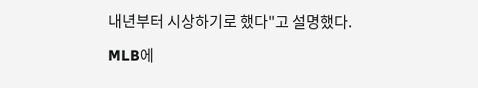내년부터 시상하기로 했다"고 설명했다.

MLB에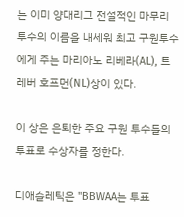는 이미 양대리그 전설적인 마무리 투수의 이름을 내세워 최고 구원투수에게 주는 마리아노 리베라(AL), 트레버 호프먼(NL)상이 있다.

이 상은 은퇴한 주요 구원 투수들의 투표로 수상자를 정한다.

디애슬레틱은 "BBWAA는 투표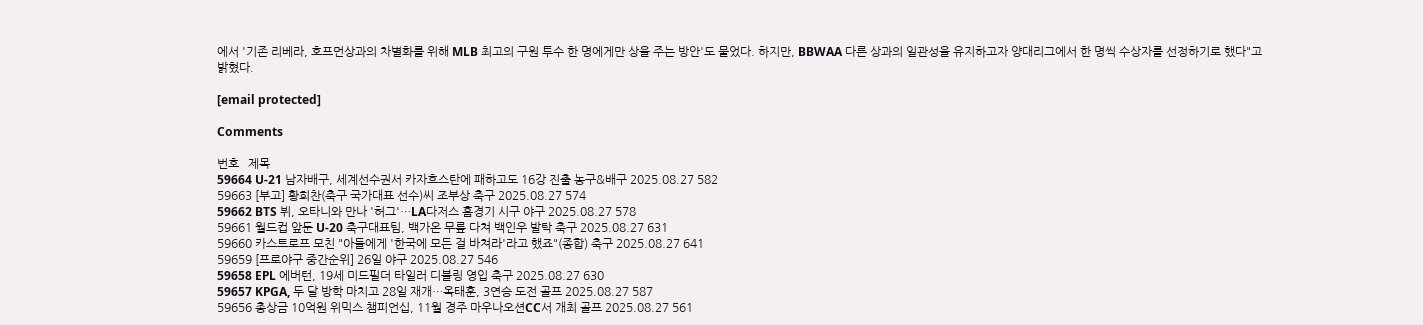에서 '기존 리베라, 호프먼상과의 차별화를 위해 MLB 최고의 구원 투수 한 명에게만 상을 주는 방안'도 물었다. 하지만, BBWAA 다른 상과의 일관성을 유지하고자 양대리그에서 한 명씩 수상자를 선정하기로 했다"고 밝혔다.

[email protected]

Comments

번호   제목
59664 U-21 남자배구, 세계선수권서 카자흐스탄에 패하고도 16강 진출 농구&배구 2025.08.27 582
59663 [부고] 황희찬(축구 국가대표 선수)씨 조부상 축구 2025.08.27 574
59662 BTS 뷔, 오타니와 만나 '허그'…LA다저스 홈경기 시구 야구 2025.08.27 578
59661 월드컵 앞둔 U-20 축구대표팀, 백가온 무릎 다쳐 백인우 발탁 축구 2025.08.27 631
59660 카스트로프 모친 "아들에게 '한국에 모든 걸 바쳐라'라고 했죠"(종합) 축구 2025.08.27 641
59659 [프로야구 중간순위] 26일 야구 2025.08.27 546
59658 EPL 에버턴, 19세 미드필더 타일러 디블링 영입 축구 2025.08.27 630
59657 KPGA, 두 달 방학 마치고 28일 재개…옥태훈, 3연승 도전 골프 2025.08.27 587
59656 총상금 10억원 위믹스 챔피언십, 11월 경주 마우나오션CC서 개최 골프 2025.08.27 561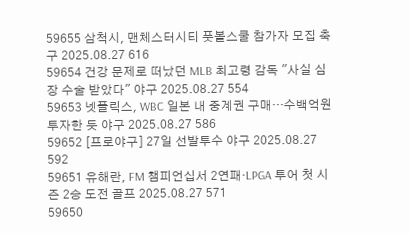59655 삼척시, 맨체스터시티 풋볼스쿨 참가자 모집 축구 2025.08.27 616
59654 건강 문제로 떠났던 MLB 최고령 감독 "사실 심장 수술 받았다" 야구 2025.08.27 554
59653 넷플릭스, WBC 일본 내 중계권 구매…수백억원 투자한 듯 야구 2025.08.27 586
59652 [프로야구] 27일 선발투수 야구 2025.08.27 592
59651 유해란, FM 챔피언십서 2연패·LPGA 투어 첫 시즌 2승 도전 골프 2025.08.27 571
59650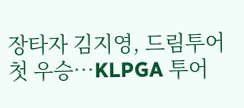장타자 김지영, 드림투어 첫 우승…KLPGA 투어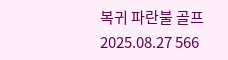복귀 파란불 골프 2025.08.27 566